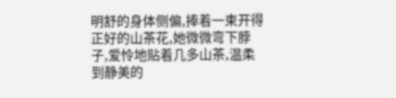明舒的身体侧偏,捧着一束开得正好的山茶花,她微微弯下脖子,爱怜地贴着几多山茶,温柔到静美的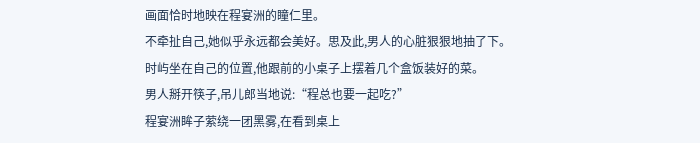画面恰时地映在程宴洲的瞳仁里。
不牵扯自己,她似乎永远都会美好。思及此,男人的心脏狠狠地抽了下。
时屿坐在自己的位置,他跟前的小桌子上摆着几个盒饭装好的菜。
男人掰开筷子,吊儿郎当地说:“程总也要一起吃?”
程宴洲眸子萦绕一团黑雾,在看到桌上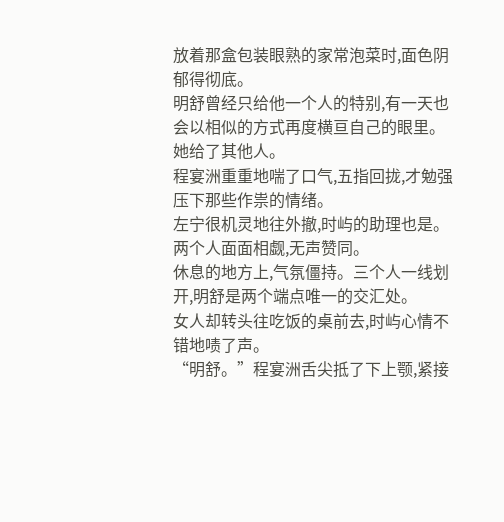放着那盒包装眼熟的家常泡菜时,面色阴郁得彻底。
明舒曾经只给他一个人的特别,有一天也会以相似的方式再度横亘自己的眼里。
她给了其他人。
程宴洲重重地喘了口气,五指回拢,才勉强压下那些作祟的情绪。
左宁很机灵地往外撤,时屿的助理也是。两个人面面相觑,无声赞同。
休息的地方上,气氛僵持。三个人一线划开,明舒是两个端点唯一的交汇处。
女人却转头往吃饭的桌前去,时屿心情不错地啧了声。
“明舒。”程宴洲舌尖抵了下上颚,紧接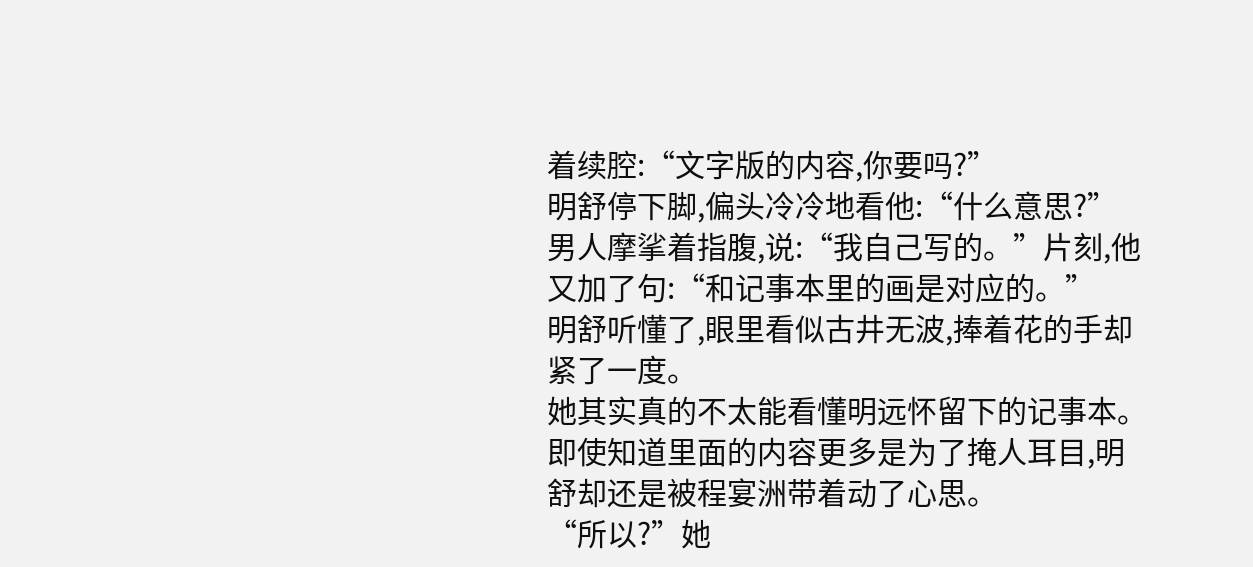着续腔:“文字版的内容,你要吗?”
明舒停下脚,偏头冷冷地看他:“什么意思?”
男人摩挲着指腹,说:“我自己写的。”片刻,他又加了句:“和记事本里的画是对应的。”
明舒听懂了,眼里看似古井无波,捧着花的手却紧了一度。
她其实真的不太能看懂明远怀留下的记事本。即使知道里面的内容更多是为了掩人耳目,明舒却还是被程宴洲带着动了心思。
“所以?”她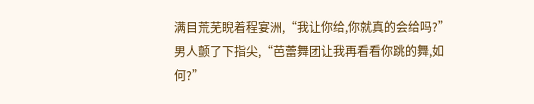满目荒芜睨着程宴洲,“我让你给,你就真的会给吗?”
男人颤了下指尖,“芭蕾舞团让我再看看你跳的舞,如何?”